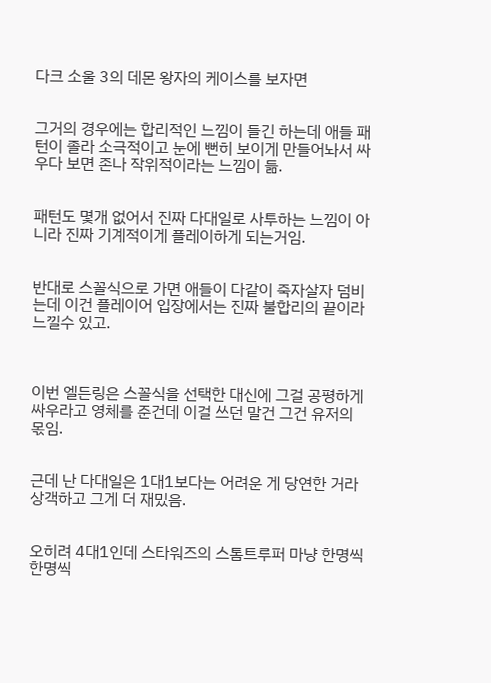다크 소울 3의 데몬 왕자의 케이스를 보자면


그거의 경우에는 합리적인 느낌이 들긴 하는데 애들 패턴이 졸라 소극적이고 눈에 뻔히 보이게 만들어놔서 싸우다 보면 존나 작위적이라는 느낌이 듦.


패턴도 몇개 없어서 진짜 다대일로 사투하는 느낌이 아니라 진짜 기계적이게 플레이하게 되는거임.


반대로 스꼴식으로 가면 애들이 다같이 죽자살자 덤비는데 이건 플레이어 입장에서는 진짜 불합리의 끝이라 느낄수 있고.



이번 엘든링은 스꼴식을 선택한 대신에 그걸 공평하게 싸우라고 영체를 준건데 이걸 쓰던 말건 그건 유저의 몫임.


근데 난 다대일은 1대1보다는 어려운 게 당연한 거라 상객하고 그게 더 재밌음.


오히려 4대1인데 스타워즈의 스톰트루퍼 마냥 한명씩 한명씩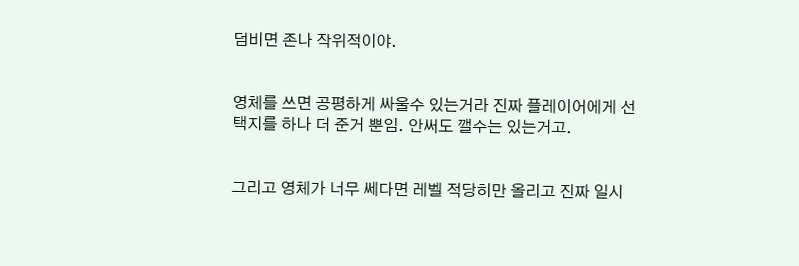덤비면 존나 작위적이야.


영체를 쓰면 공평하게 싸울수 있는거라 진짜 플레이어에게 선택지를 하나 더 준거 뿐임. 안써도 깰수는 있는거고.


그리고 영체가 너무 쎄다면 레벨 적당히만 올리고 진짜 일시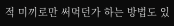적 미끼로만 써먹던가 하는 방법도 있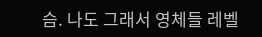슴. 나도 그래서 영체들 레벨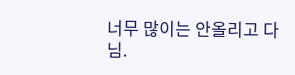너무 많이는 안올리고 다님.